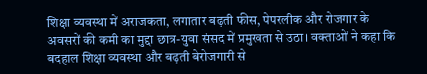शिक्षा व्यवस्था में अराजकता, लगातार बढ़ती फीस, पेपरलीक और रोजगार के अवसरों की कमी का मुद्दा छात्र-युवा संसद में प्रमुखता से उठा। वक्ताओं ने कहा कि बदहाल शिक्षा व्यवस्था और बढ़ती बेरोजगारी से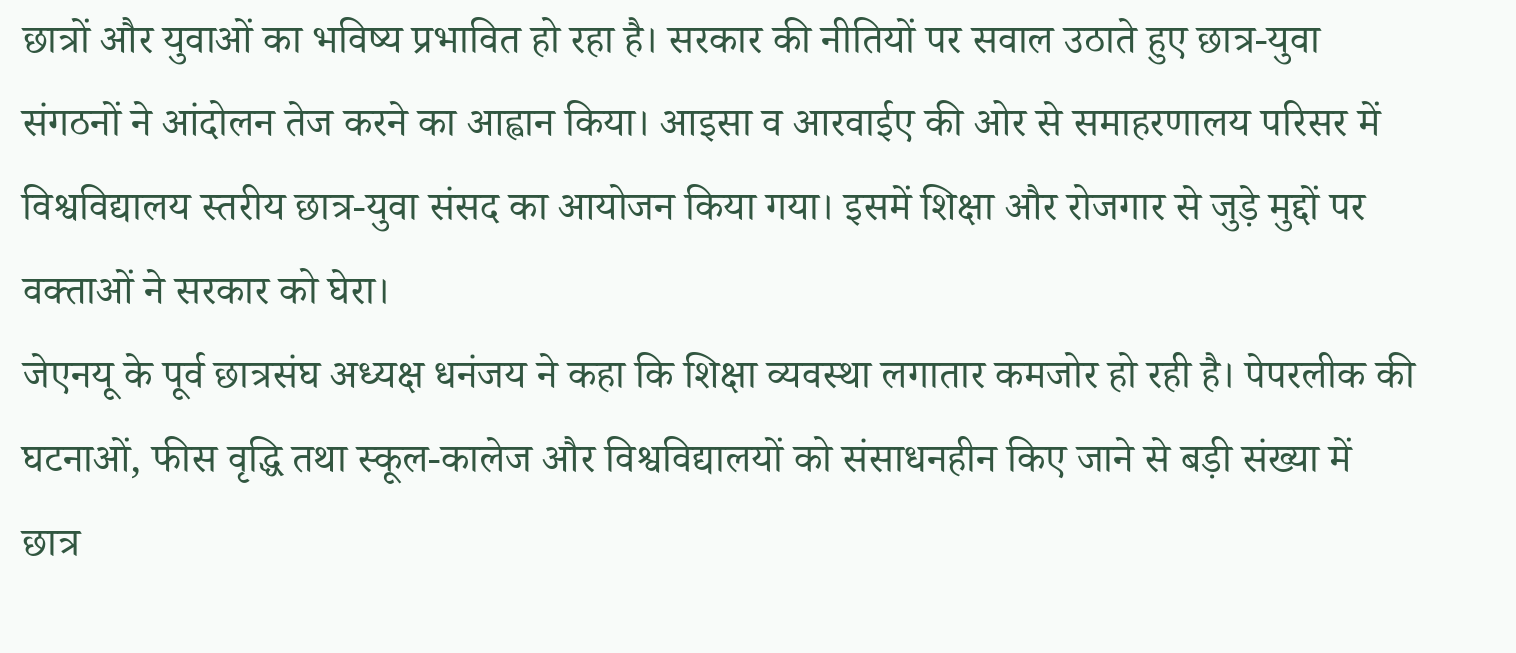छात्रों और युवाओं का भविष्य प्रभावित हो रहा है। सरकार की नीतियों पर सवाल उठाते हुए छात्र-युवा संगठनों ने आंदोलन तेज करने का आह्वान किया। आइसा व आरवाईए की ओर से समाहरणालय परिसर में विश्वविद्यालय स्तरीय छात्र-युवा संसद का आयोजन किया गया। इसमें शिक्षा और रोजगार से जुड़े मुद्दों पर वक्ताओं ने सरकार को घेरा।
जेएनयू के पूर्व छात्रसंघ अध्यक्ष धनंजय ने कहा कि शिक्षा व्यवस्था लगातार कमजोर हो रही है। पेपरलीक की घटनाओं, फीस वृद्धि तथा स्कूल-कालेज और विश्वविद्यालयों को संसाधनहीन किए जाने से बड़ी संख्या में छात्र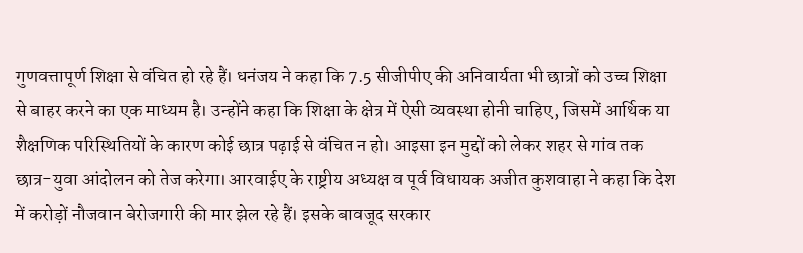गुणवत्तापूर्ण शिक्षा से वंचित हो रहे हैं। धनंजय ने कहा कि 7.5 सीजीपीए की अनिवार्यता भी छात्रों को उच्च शिक्षा से बाहर करने का एक माध्यम है। उन्होंने कहा कि शिक्षा के क्षेत्र में ऐसी व्यवस्था होनी चाहिए, जिसमें आर्थिक या शैक्षणिक परिस्थितियों के कारण कोई छात्र पढ़ाई से वंचित न हो। आइसा इन मुद्दों को लेकर शहर से गांव तक छात्र-युवा आंदोलन को तेज करेगा। आरवाईए के राष्ट्रीय अध्यक्ष व पूर्व विधायक अजीत कुशवाहा ने कहा कि देश में करोड़ों नौजवान बेरोजगारी की मार झेल रहे हैं। इसके बावजूद सरकार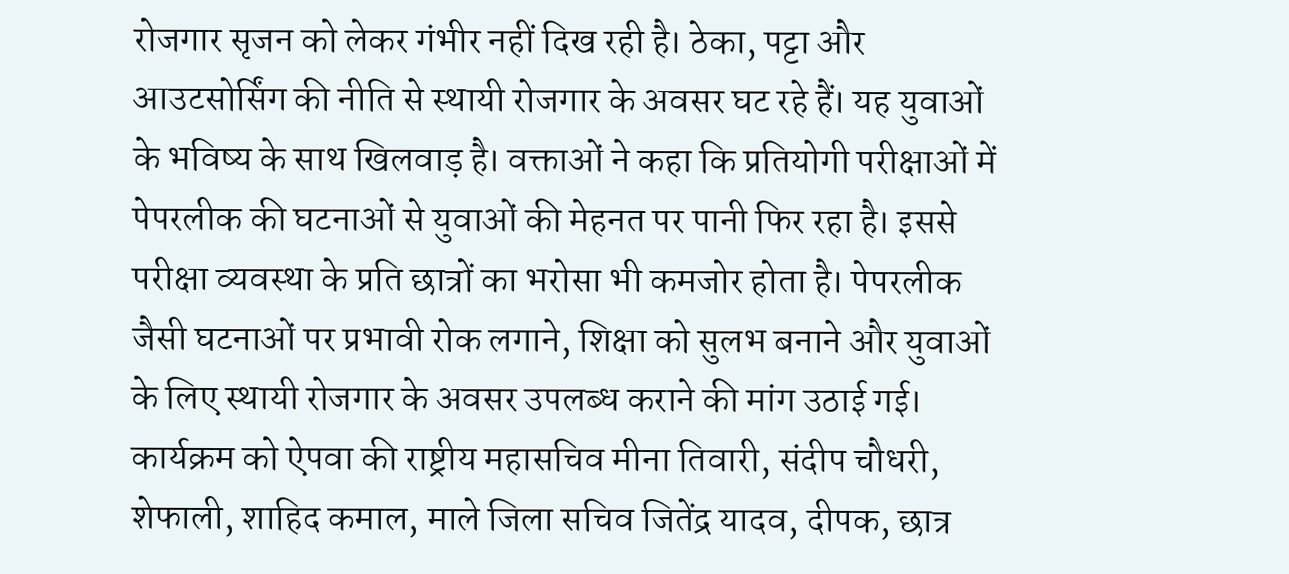रोजगार सृजन को लेकर गंभीर नहीं दिख रही है। ठेका, पट्टा और आउटसोर्सिंग की नीति से स्थायी रोजगार के अवसर घट रहे हैं। यह युवाओं के भविष्य के साथ खिलवाड़ है। वक्ताओं ने कहा कि प्रतियोगी परीक्षाओं में पेपरलीक की घटनाओं से युवाओं की मेहनत पर पानी फिर रहा है। इससे परीक्षा व्यवस्था के प्रति छात्रों का भरोसा भी कमजोर होता है। पेपरलीक जैसी घटनाओं पर प्रभावी रोक लगाने, शिक्षा को सुलभ बनाने और युवाओं के लिए स्थायी रोजगार के अवसर उपलब्ध कराने की मांग उठाई गई। कार्यक्रम को ऐपवा की राष्ट्रीय महासचिव मीना तिवारी, संदीप चौधरी, शेफाली, शाहिद कमाल, माले जिला सचिव जितेंद्र यादव, दीपक, छात्र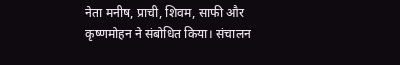नेता मनीष, प्राची, शिवम, साफी और कृष्णमोहन ने संबोधित किया। संचालन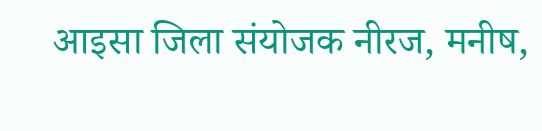आइसा जिला संयोजक नीरज, मनीष,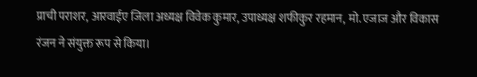प्राची पराशर, आरवाईए जिला अध्यक्ष विवेक कुमार, उपाध्यक्ष शफीकुर रहमान, मो. एजाज और विकास रंजन ने संयुक्त रूप से किया।